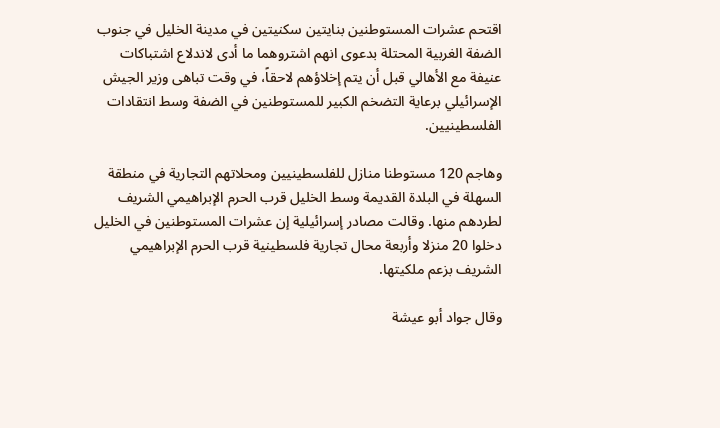اقتحم عشرات المستوطنين بنايتين سكنيتين في مدينة الخليل في جنوب الضفة الغربية المحتلة بدعوى انهم اشتروهما ما أدى لاندلاع اشتباكات عنيفة مع الأهالي قبل أن يتم إخلاؤهم لاحقاً، في وقت تباهى وزير الجيش الإسرائيلي برعاية التضخم الكبير للمستوطنين في الضفة وسط انتقادات الفلسطينيين.

وهاجم 120 مستوطنا منازل للفلسطينيين ومحلاتهم التجارية في منطقة السهلة في البلدة القديمة وسط الخليل قرب الحرم الإبراهيمي الشريف لطردهم منها. وقالت مصادر إسرائيلية إن عشرات المستوطنين في الخليل دخلوا 20 منزلا وأربعة محال تجارية فلسطينية قرب الحرم الإبراهيمي الشريف بزعم ملكيتها.

وقال جواد أبو عيشة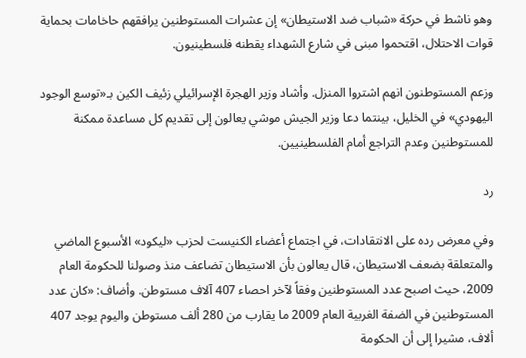وهو ناشط في حركة «شباب ضد الاستيطان» إن عشرات المستوطنين يرافقهم حاخامات بحماية قوات الاحتلال، اقتحموا مبنى في شارع الشهداء يقطنه فلسطينيون.

وزعم المستوطنون انهم اشتروا المنزل. وأشاد وزير الهجرة الإسرائيلي زئيف الكين بـ«توسع الوجود اليهودي» في الخليل، بينتما دعا وزير الجيش موشي يعالون إلى تقديم كل مساعدة ممكنة للمستوطنين وعدم التراجع أمام الفلسطينيين.

رد

وفي معرض رده على الانتقادات، في اجتماع أعضاء الكنيست لحزب «ليكود» الأسبوع الماضي والمتعلقة بضعف الاستيطان، قال يعالون بأن الاستيطان تضاعف منذ وصولنا للحكومة العام 2009، حيث اصبح عدد المستوطنين وفقاً لآخر احصاء 407 آلاف مستوطن. وأضاف: «كان عدد المستوطنين في الضفة الغربية العام 2009 ما يقارب من 280 ألف مستوطن واليوم يوجد 407 ألاف، مشيرا إلى أن الحكومة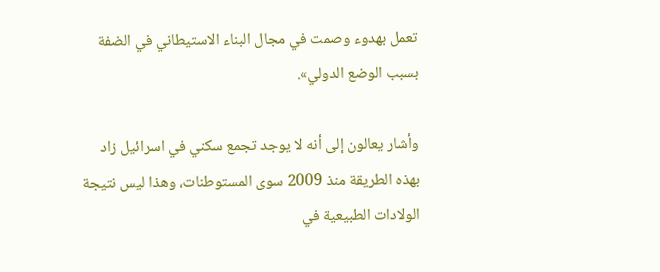تعمل بهدوء وصمت في مجال البناء الاستيطاني في الضفة بسبب الوضع الدولي».

وأشار يعالون إلى أنه لا يوجد تجمع سكني في اسرائيل زاد بهذه الطريقة منذ 2009 سوى المستوطنات، وهذا ليس نتيجة الولادات الطبيعية في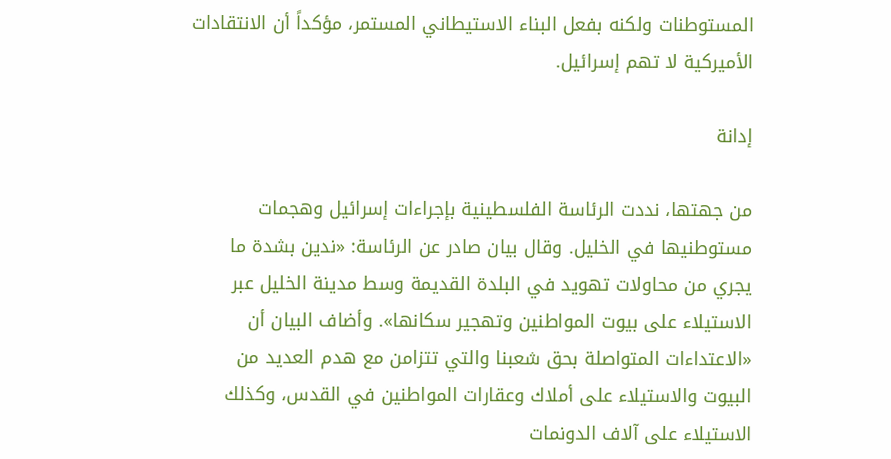المستوطنات ولكنه بفعل البناء الاستيطاني المستمر، مؤكداً أن الانتقادات الأميركية لا تهم إسرائيل.

إدانة

من جهتها، نددت الرئاسة الفلسطينية بإجراءات إسرائيل وهجمات مستوطنيها في الخليل. وقال بيان صادر عن الرئاسة: «ندين بشدة ما يجري من محاولات تهويد في البلدة القديمة وسط مدينة الخليل عبر الاستيلاء على بيوت المواطنين وتهجير سكانها». وأضاف البيان أن «الاعتداءات المتواصلة بحق شعبنا والتي تتزامن مع هدم العديد من البيوت والاستيلاء على أملاك وعقارات المواطنين في القدس، وكذلك الاستيلاء على آلاف الدونمات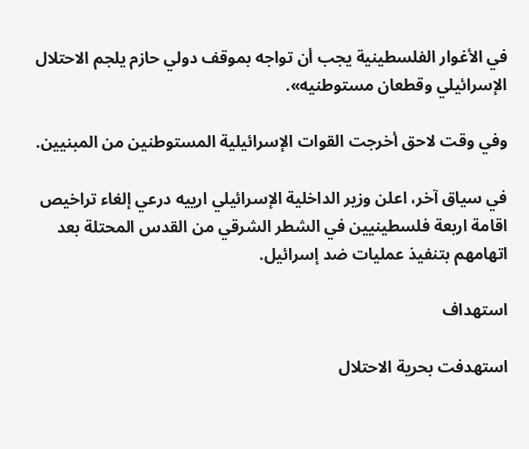في الأغوار الفلسطينية يجب أن تواجه بموقف دولي حازم يلجم الاحتلال الإسرائيلي وقطعان مستوطنيه».

وفي وقت لاحق أخرجت القوات الإسرائيلية المستوطنين من المبنيين.

في سياق آخر، اعلن وزير الداخلية الإسرائيلي ارييه درعي إلغاء تراخيص اقامة اربعة فلسطينيين في الشطر الشرقي من القدس المحتلة بعد اتهامهم بتنفيذ عمليات ضد إسرائيل.

استهداف

استهدفت بحرية الاحتلال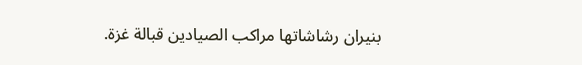بنيران رشاشاتها مراكب الصيادين قبالة غزة.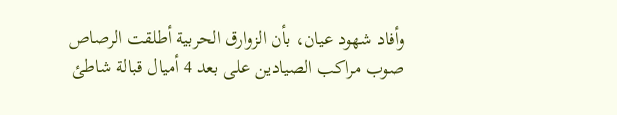وأفاد شهود عيان، بأن الزوارق الحربية أطلقت الرصاص صوب مراكب الصيادين على بعد 4 أميال قبالة شاطئ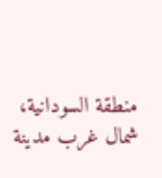منطقة السودانية، شمال غرب مدينة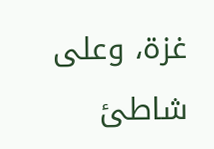غزة، وعلى شاطئ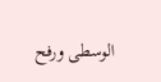الوسطى ورفح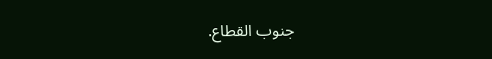جنوب القطاع.